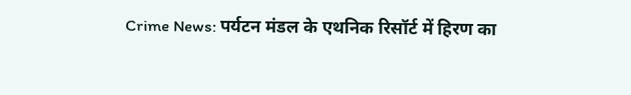Crime News: पर्यटन मंडल के एथनिक रिसॉर्ट में हिरण का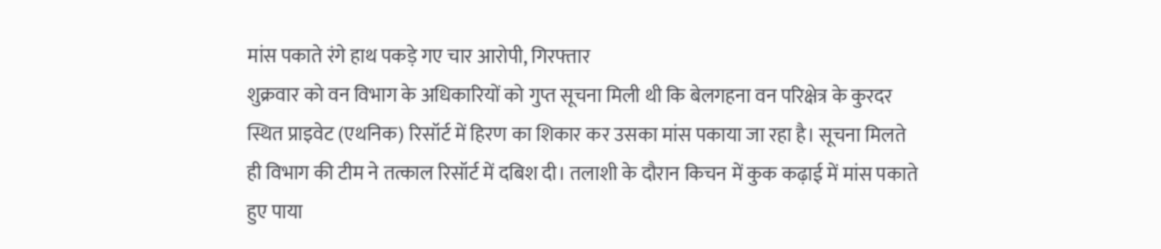मांस पकाते रंगे हाथ पकड़े गए चार आरोपी, गिरफ्तार
शुक्रवार को वन विभाग के अधिकारियों को गुप्त सूचना मिली थी कि बेलगहना वन परिक्षेत्र के कुरदर स्थित प्राइवेट (एथनिक) रिसॉर्ट में हिरण का शिकार कर उसका मांस पकाया जा रहा है। सूचना मिलते ही विभाग की टीम ने तत्काल रिसॉर्ट में दबिश दी। तलाशी के दौरान किचन में कुक कढ़ाई में मांस पकाते हुए पाया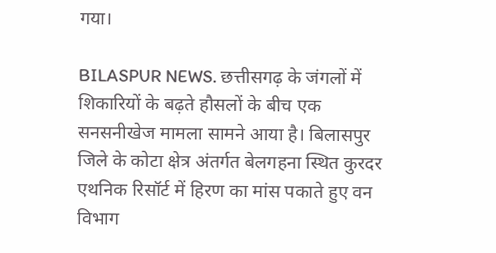गया।

BILASPUR NEWS. छत्तीसगढ़ के जंगलों में शिकारियों के बढ़ते हौसलों के बीच एक सनसनीखेज मामला सामने आया है। बिलासपुर जिले के कोटा क्षेत्र अंतर्गत बेलगहना स्थित कुरदर एथनिक रिसॉर्ट में हिरण का मांस पकाते हुए वन विभाग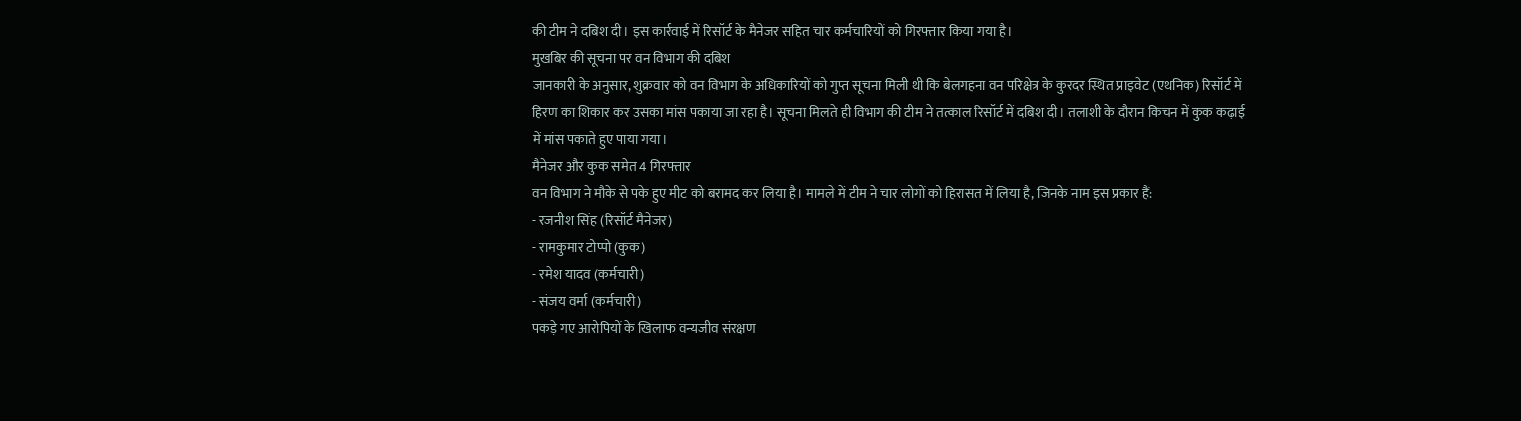की टीम ने दबिश दी। इस कार्रवाई में रिसॉर्ट के मैनेजर सहित चार कर्मचारियों को गिरफ्तार किया गया है।
मुखबिर की सूचना पर वन विभाग की दबिश
जानकारी के अनुसार, शुक्रवार को वन विभाग के अधिकारियों को गुप्त सूचना मिली थी कि बेलगहना वन परिक्षेत्र के कुरदर स्थित प्राइवेट (एथनिक) रिसॉर्ट में हिरण का शिकार कर उसका मांस पकाया जा रहा है। सूचना मिलते ही विभाग की टीम ने तत्काल रिसॉर्ट में दबिश दी। तलाशी के दौरान किचन में कुक कढ़ाई में मांस पकाते हुए पाया गया।
मैनेजर और कुक समेत 4 गिरफ्तार
वन विभाग ने मौके से पके हुए मीट को बरामद कर लिया है। मामले में टीम ने चार लोगों को हिरासत में लिया है, जिनके नाम इस प्रकार हैं:
- रजनीश सिंह (रिसॉर्ट मैनेजर)
- रामकुमार टोप्पो (कुक)
- रमेश यादव (कर्मचारी)
- संजय वर्मा (कर्मचारी)
पकड़े गए आरोपियों के खिलाफ वन्यजीव संरक्षण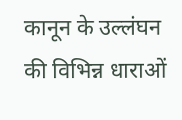कानून के उल्लंघन की विभिन्न धाराओं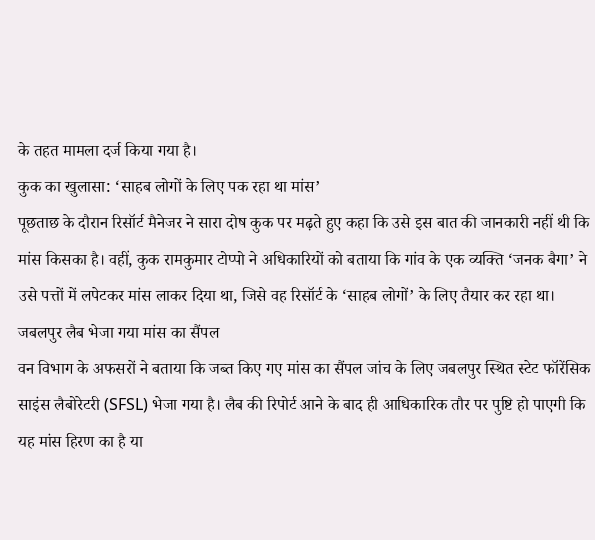के तहत मामला दर्ज किया गया है।
कुक का खुलासा: ‘साहब लोगों के लिए पक रहा था मांस’
पूछताछ के दौरान रिसॉर्ट मैनेजर ने सारा दोष कुक पर मढ़ते हुए कहा कि उसे इस बात की जानकारी नहीं थी कि मांस किसका है। वहीं, कुक रामकुमार टोप्पो ने अधिकारियों को बताया कि गांव के एक व्यक्ति ‘जनक बैगा’ ने उसे पत्तों में लपेटकर मांस लाकर दिया था, जिसे वह रिसॉर्ट के ‘साहब लोगों’ के लिए तैयार कर रहा था।
जबलपुर लैब भेजा गया मांस का सैंपल
वन विभाग के अफसरों ने बताया कि जब्त किए गए मांस का सैंपल जांच के लिए जबलपुर स्थित स्टेट फॉरेंसिक साइंस लैबोरेटरी (SFSL) भेजा गया है। लैब की रिपोर्ट आने के बाद ही आधिकारिक तौर पर पुष्टि हो पाएगी कि यह मांस हिरण का है या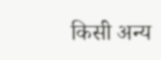किसी अन्य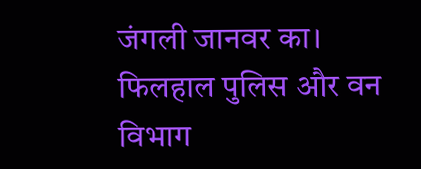जंगली जानवर का। फिलहाल पुलिस और वन विभाग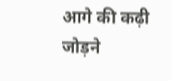आगे की कढ़ी जोड़ने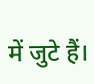में जुटे हैं।